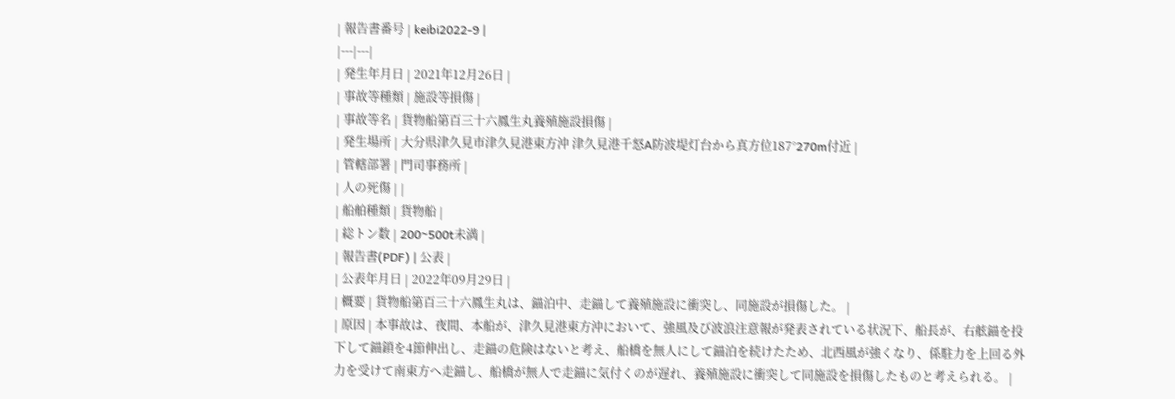| 報告書番号 | keibi2022-9 |
|---|---|
| 発生年月日 | 2021年12月26日 |
| 事故等種類 | 施設等損傷 |
| 事故等名 | 貨物船第百三十六鳳生丸養殖施設損傷 |
| 発生場所 | 大分県津久見市津久見港東方沖 津久見港千怒A防波堤灯台から真方位187°270m付近 |
| 管轄部署 | 門司事務所 |
| 人の死傷 | |
| 船舶種類 | 貨物船 |
| 総トン数 | 200~500t未満 |
| 報告書(PDF) | 公表 |
| 公表年月日 | 2022年09月29日 |
| 概要 | 貨物船第百三十六鳳生丸は、錨泊中、走錨して養殖施設に衝突し、同施設が損傷した。 |
| 原因 | 本事故は、夜間、本船が、津久見港東方沖において、強風及び波浪注意報が発表されている状況下、船長が、右舷錨を投下して錨鎖を4節伸出し、走錨の危険はないと考え、船橋を無人にして錨泊を続けたため、北西風が強くなり、係駐力を上回る外力を受けて南東方へ走錨し、船橋が無人で走錨に気付くのが遅れ、養殖施設に衝突して同施設を損傷したものと考えられる。 |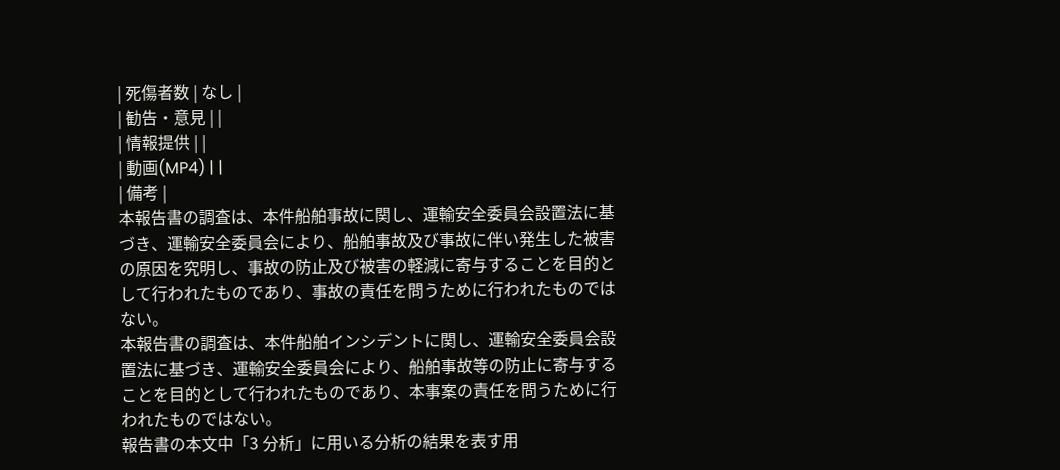| 死傷者数 | なし |
| 勧告・意見 | |
| 情報提供 | |
| 動画(MP4) | |
| 備考 |
本報告書の調査は、本件船舶事故に関し、運輸安全委員会設置法に基づき、運輸安全委員会により、船舶事故及び事故に伴い発生した被害の原因を究明し、事故の防止及び被害の軽減に寄与することを目的として行われたものであり、事故の責任を問うために行われたものではない。
本報告書の調査は、本件船舶インシデントに関し、運輸安全委員会設置法に基づき、運輸安全委員会により、船舶事故等の防止に寄与することを目的として行われたものであり、本事案の責任を問うために行われたものではない。
報告書の本文中「3 分析」に用いる分析の結果を表す用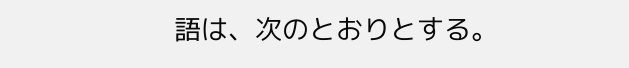語は、次のとおりとする。